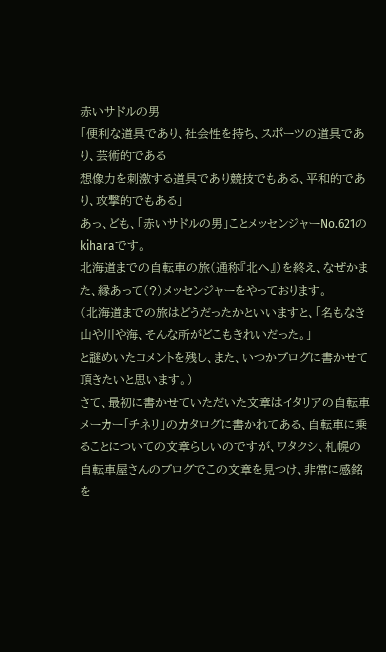赤いサドルの男
「便利な道具であり、社会性を持ち、スポーツの道具であり、芸術的である
想像力を刺激する道具であり競技でもある、平和的であり、攻撃的でもある」
あっ、ども、「赤いサドルの男」ことメッセンジャーNo.621のkiharaです。
北海道までの自転車の旅(通称『北へ』)を終え、なぜかまた、縁あって(?)メッセンジャーをやっております。
(北海道までの旅はどうだったかといいますと、「名もなき山や川や海、そんな所がどこもきれいだった。」
と謎めいたコメントを残し、また、いつかブログに書かせて頂きたいと思います。)
さて、最初に書かせていただいた文章はイタリアの自転車メーカー「チネリ」のカタログに書かれてある、自転車に乗ることについての文章らしいのですが、ワタクシ、札幌の自転車屋さんのブログでこの文章を見つけ、非常に感銘を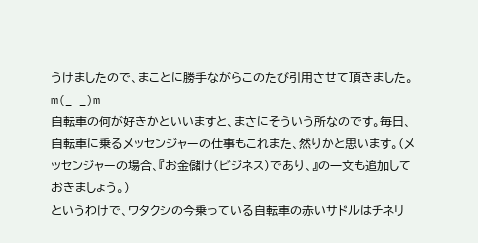うけましたので、まことに勝手ながらこのたび引用させて頂きました。m(_ _)m
自転車の何が好きかといいますと、まさにそういう所なのです。毎日、自転車に乗るメッセンジャーの仕事もこれまた、然りかと思います。(メッセンジャーの場合、『お金儲け(ビジネス)であり、』の一文も追加しておきましょう。)
というわけで、ワタクシの今乗っている自転車の赤いサドルはチネリ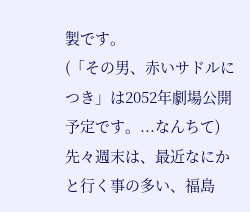製です。
(「その男、赤いサドルにつき」は2052年劇場公開予定です。...なんちて)
先々週末は、最近なにかと行く事の多い、福島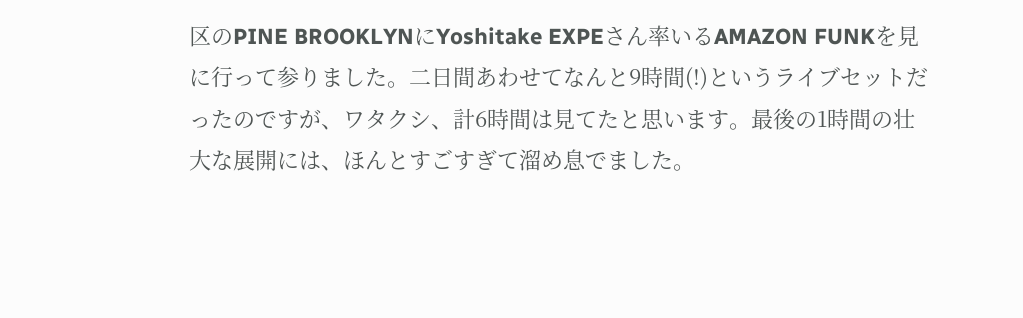区のPINE BROOKLYNにYoshitake EXPEさん率いるAMAZON FUNKを見に行って参りました。二日間あわせてなんと9時間(!)というライブセットだったのですが、ワタクシ、計6時間は見てたと思います。最後の1時間の壮大な展開には、ほんとすごすぎて溜め息でました。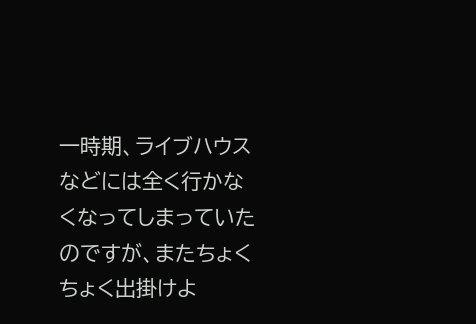一時期、ライブハウスなどには全く行かなくなってしまっていたのですが、またちょくちょく出掛けよ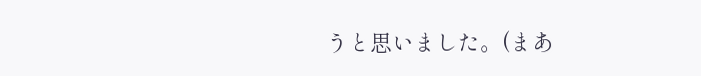うと思いました。(まあ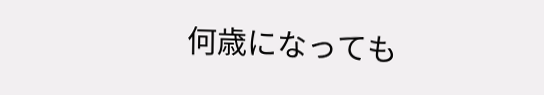何歳になっても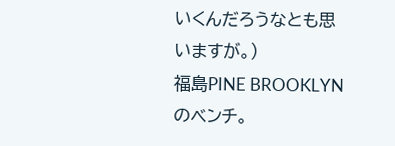いくんだろうなとも思いますが。)
福島PINE BROOKLYNのベンチ。